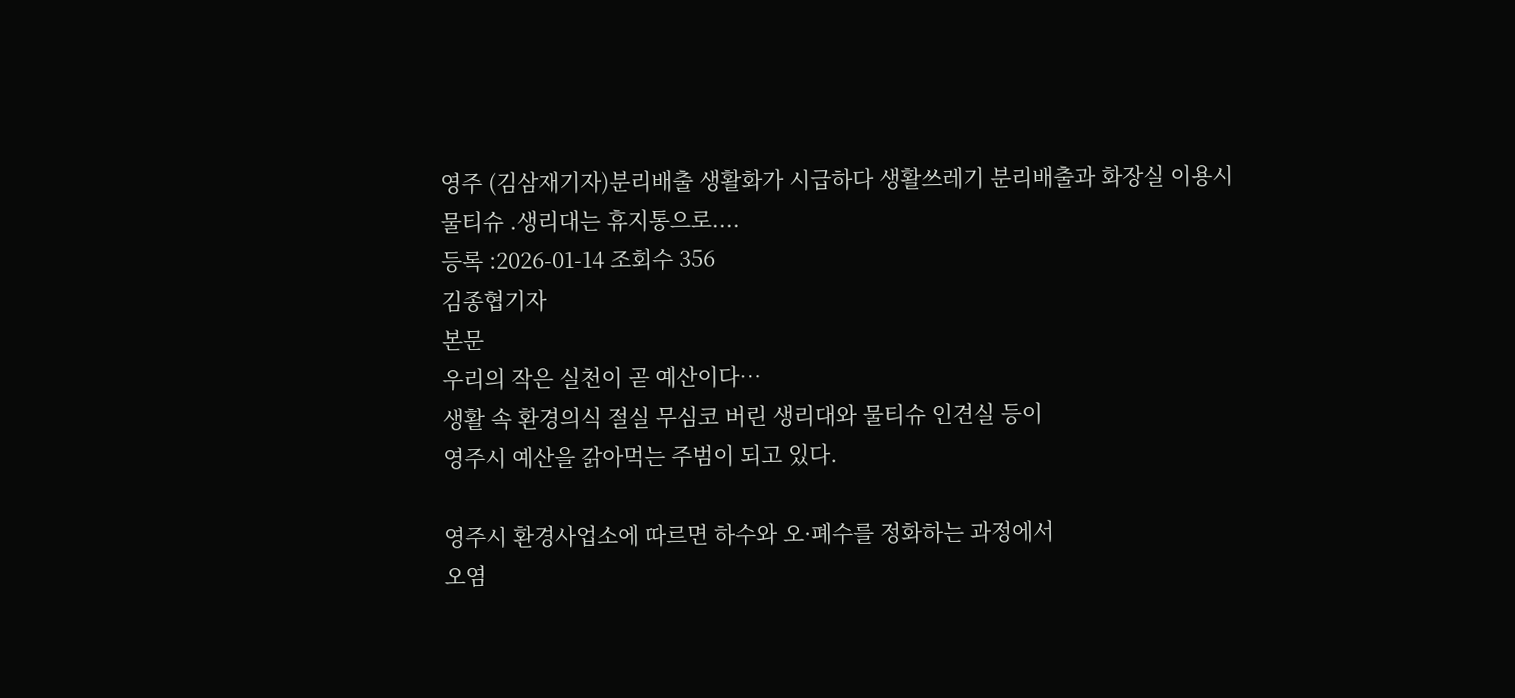영주 (김삼재기자)분리배출 생활화가 시급하다 생활쓰레기 분리배출과 화장실 이용시 물티슈 .생리대는 휴지통으로....
등록 :2026-01-14 조회수 356
김종협기자
본문
우리의 작은 실천이 곧 예산이다…
생활 속 환경의식 절실 무심코 버린 생리대와 물티슈 인견실 등이
영주시 예산을 갉아먹는 주범이 되고 있다.

영주시 환경사업소에 따르면 하수와 오·폐수를 정화하는 과정에서
오염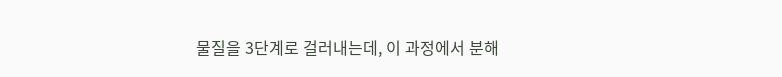물질을 3단계로 걸러내는데, 이 과정에서 분해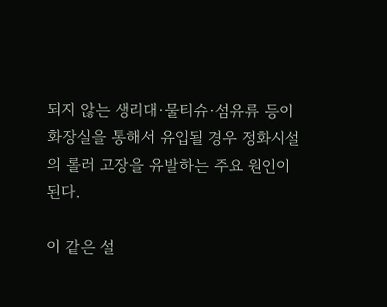되지 않는 생리대·물티슈·섬유류 등이
화장실을 통해서 유입될 경우 정화시설의 롤러 고장을 유발하는 주요 원인이 된다.

이 같은 설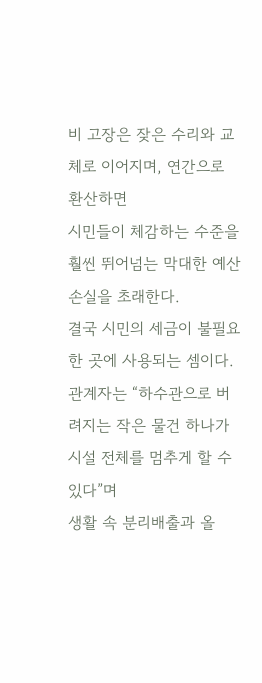비 고장은 잦은 수리와 교체로 이어지며, 연간으로 환산하면
시민들이 체감하는 수준을 훨씬 뛰어넘는 막대한 예산 손실을 초래한다.
결국 시민의 세금이 불필요한 곳에 사용되는 셈이다.
관계자는 “하수관으로 버려지는 작은 물건 하나가 시설 전체를 멈추게 할 수 있다”며
생활 속 분리배출과 올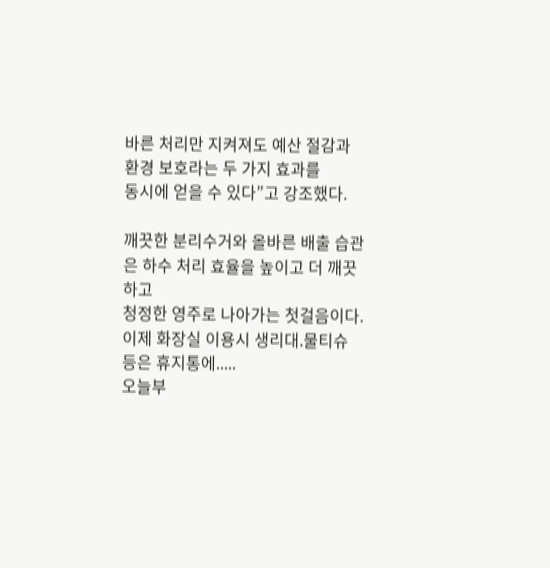바른 처리만 지켜져도 예산 절감과 환경 보호라는 두 가지 효과를
동시에 얻을 수 있다”고 강조했다.

깨끗한 분리수거와 올바른 배출 습관은 하수 처리 효율을 높이고 더 깨끗하고
청정한 영주로 나아가는 첫걸음이다.
이제 화장실 이용시 생리대.물티슈 등은 휴지통에.....
오늘부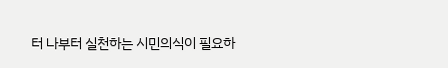터 나부터 실천하는 시민의식이 필요하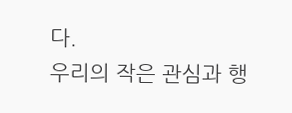다.
우리의 작은 관심과 행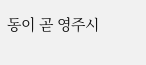동이 곧 영주시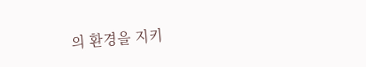의 환경을 지키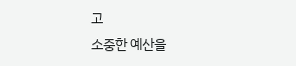고
소중한 예산을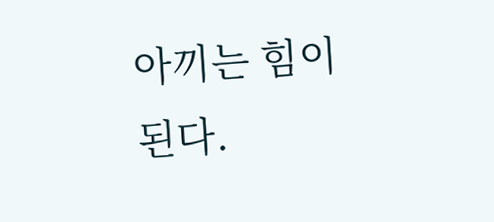아끼는 힘이 된다.